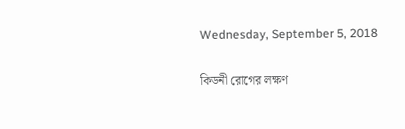Wednesday, September 5, 2018

কিডনী রোগের লক্ষণ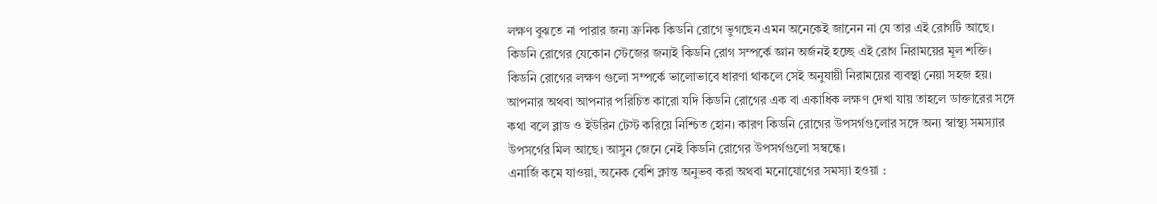লক্ষণ বুঝতে না পারার জন্য ক্রনিক কিডনি রোগে ভুগছেন এমন অনেকেই জানেন না যে তার এই রোগটি আছে। কিডনি রোগের যেকোন স্টেজের জন্যই কিডনি রোগ সম্পর্কে জ্ঞান অর্জনই হচ্ছে এই রোগ নিরাময়ের মূল শক্তি। কিডনি রোগের লক্ষণ গুলো সম্পর্কে ভালোভাবে ধারণা থাকলে সেই অনুযায়ী নিরাময়ের ব্যবস্থা নেয়া সহজ হয়। আপনার অথবা আপনার পরিচিত কারো যদি কিডনি রোগের এক বা একাধিক লক্ষণ দেখা যায় তাহলে ডাক্তারের সঙ্গে কথা বলে ব্লাড ও ইউরিন টেস্ট করিয়ে নিশ্চিত হোন। কারণ কিডনি রোগের উপসর্গগুলোর সঙ্গে অন্য স্বাস্থ্য সমস্যার উপসর্গের মিল আছে। আসুন জেনে নেই কিডনি রোগের উপসর্গগুলো সম্বন্ধে।
এনার্জি কমে যাওয়া, অনেক বেশি ক্লান্ত অনুভব করা অথবা মনোযোগের সমস্যা হওয়া :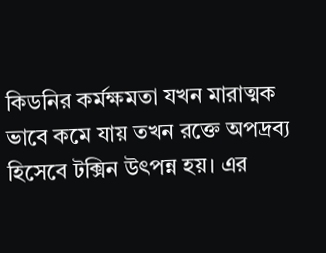কিডনির কর্মক্ষমতা যখন মারাত্মক ভাবে কমে যায় তখন রক্তে অপদ্রব্য হিসেবে টক্সিন উৎপন্ন হয়। এর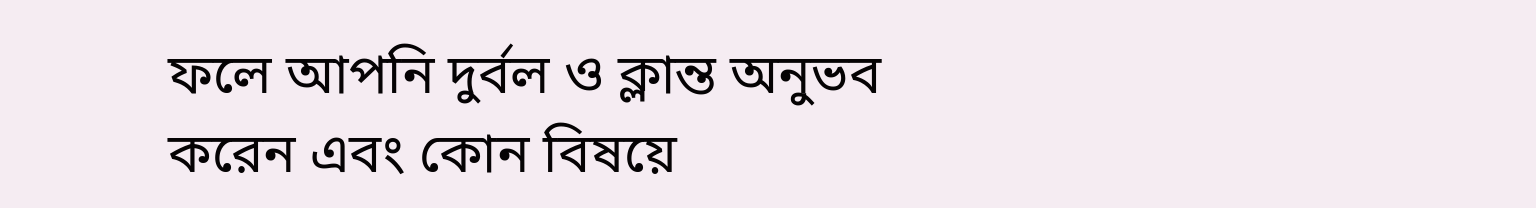ফলে আপনি দুর্বল ও ক্লান্ত অনুভব করেন এবং কোন বিষয়ে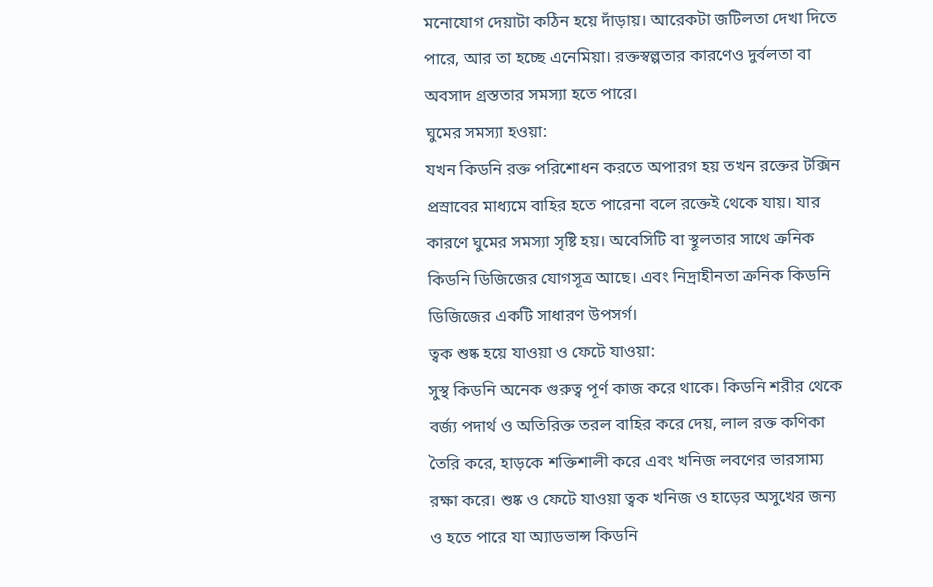মনোযোগ দেয়াটা কঠিন হয়ে দাঁড়ায়। আরেকটা জটিলতা দেখা দিতে পারে, আর তা হচ্ছে এনেমিয়া। রক্তস্বল্পতার কারণেও দুর্বলতা বা অবসাদ গ্রস্ততার সমস্যা হতে পারে।
ঘুমের সমস্যা হওয়া:
যখন কিডনি রক্ত পরিশোধন করতে অপারগ হয় তখন রক্তের টক্সিন প্রস্রাবের মাধ্যমে বাহির হতে পারেনা বলে রক্তেই থেকে যায়। যার কারণে ঘুমের সমস্যা সৃষ্টি হয়। অবেসিটি বা স্থূলতার সাথে ক্রনিক কিডনি ডিজিজের যোগসূত্র আছে। এবং নিদ্রাহীনতা ক্রনিক কিডনি ডিজিজের একটি সাধারণ উপসর্গ।
ত্বক শুষ্ক হয়ে যাওয়া ও ফেটে যাওয়া:
সুস্থ কিডনি অনেক গুরুত্ব পূর্ণ কাজ করে থাকে। কিডনি শরীর থেকে বর্জ্য পদার্থ ও অতিরিক্ত তরল বাহির করে দেয়, লাল রক্ত কণিকা তৈরি করে, হাড়কে শক্তিশালী করে এবং খনিজ লবণের ভারসাম্য রক্ষা করে। শুষ্ক ও ফেটে যাওয়া ত্বক খনিজ ও হাড়ের অসুখের জন্য ও হতে পারে যা অ্যাডভান্স কিডনি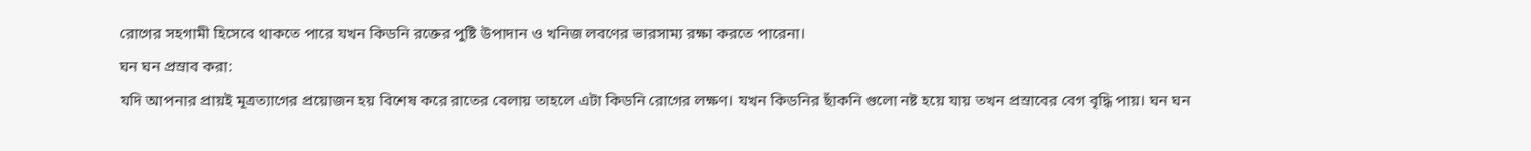রোগের সহগামী হিসেবে থাকতে পারে যখন কিডনি রক্তের পুষ্টি উপাদান ও খনিজ লবণের ভারসাম্য রক্ষা করতে পারেনা।
ঘন ঘন প্রস্রাব করা:
যদি আপনার প্রায়ই মূত্রত্যাগের প্রয়োজন হয় বিশেষ করে রাতের বেলায় তাহলে এটা কিডনি রোগের লক্ষণ। যখন কিডনির ছাঁকনি গুলো নষ্ট হয়ে যায় তখন প্রস্রাবের বেগ বৃদ্ধি পায়। ঘন ঘন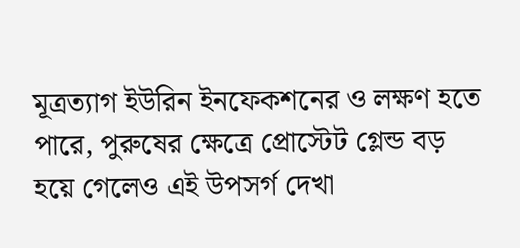মূত্রত্যাগ ইউরিন ইনফেকশনের ও লক্ষণ হতে পারে, পুরুষের ক্ষেত্রে প্রোস্টেট গ্লেন্ড বড় হয়ে গেলেও এই উপসর্গ দেখা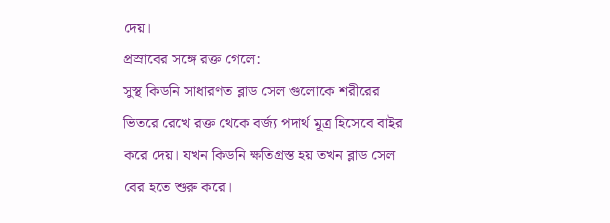দেয়।
প্রস্রাবের সঙ্গে রক্ত গেলে:
সুস্থ কিডনি সাধারণত ব্লাড সেল গুলোকে শরীরের ভিতরে রেখে রক্ত থেকে বর্জ্য পদার্থ মূত্র হিসেবে বাইর করে দেয়। যখন কিডনি ক্ষতিগ্রস্ত হয় তখন ব্লাড সেল বের হতে শুরু করে।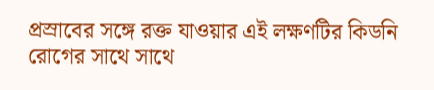প্রস্রাবের সঙ্গে রক্ত যাওয়ার এই লক্ষণটির কিডনি রোগের সাথে সাথে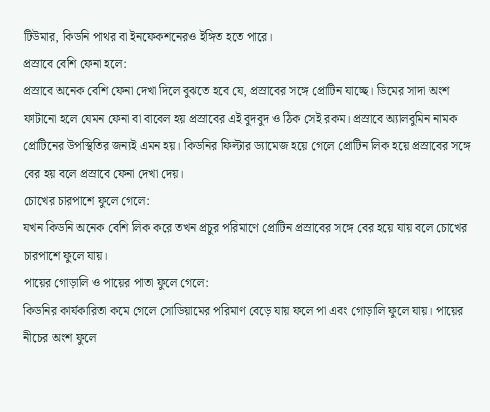টিউমার, কিডনি পাথর বা ইনফেকশনেরও ইঙ্গিত হতে পারে।
প্রস্রাবে বেশি ফেনা হলে:
প্রস্রাবে অনেক বেশি ফেনা দেখা দিলে বুঝতে হবে যে, প্রস্রাবের সঙ্গে প্রোটিন যাচ্ছে। ডিমের সাদা অংশ ফাটানো হলে যেমন ফেনা বা বাবেল হয় প্রস্রাবের এই বুদবুদ ও ঠিক সেই রকম। প্রস্রাবে অ্যালবুমিন নামক প্রোটিনের উপস্থিতির জন্যই এমন হয়। কিডনির ফিল্টার ড্যামেজ হয়ে গেলে প্রোটিন লিক হয়ে প্রস্রাবের সঙ্গে বের হয় বলে প্রস্রাবে ফেনা দেখা দেয়।
চোখের চারপাশে ফুলে গেলে:
যখন কিডনি অনেক বেশি লিক করে তখন প্রচুর পরিমাণে প্রোটিন প্রস্রাবের সঙ্গে বের হয়ে যায় বলে চোখের চারপাশে ফুলে যায়।
পায়ের গোড়ালি ও পায়ের পাতা ফুলে গেলে:
কিডনির কার্যকারিতা কমে গেলে সোডিয়ামের পরিমাণ বেড়ে যায় ফলে পা এবং গোড়ালি ফুলে যায়। পায়ের নীচের অংশ ফুলে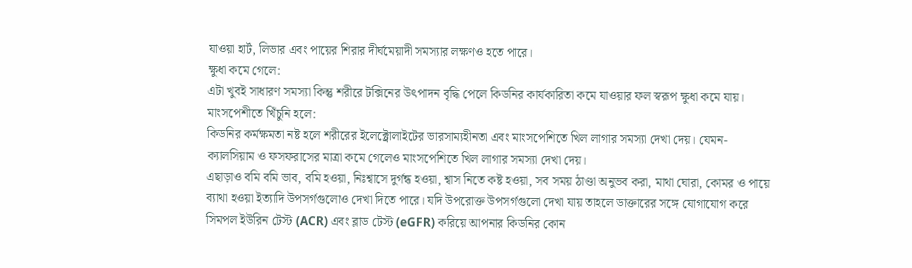যাওয়া হার্ট, লিভার এবং পায়ের শিরার দীর্ঘমেয়াদী সমস্যার লক্ষণও হতে পারে।
ক্ষুধা কমে গেলে:
এটা খুবই সাধারণ সমস্যা কিন্তু শরীরে টক্সিনের উৎপাদন বৃদ্ধি পেলে কিডনির কার্যকারিতা কমে যাওয়ার ফল স্বরূপ ক্ষুধা কমে যায়।
মাংসপেশীতে খিঁচুনি হলে:
কিডনির কর্মক্ষমতা নষ্ট হলে শরীরের ইলেক্ট্রোলাইটের ভারসাম্যহীনতা এবং মাংসপেশিতে খিল লাগার সমস্যা দেখা দেয়। যেমন- ক্যালসিয়াম ও ফসফরাসের মাত্রা কমে গেলেও মাংসপেশিতে খিল লাগার সমস্যা দেখা দেয়।
এছাড়াও বমি বমি ভাব, বমি হওয়া, নিঃশ্বাসে দুর্গন্ধ হওয়া, শ্বাস নিতে কষ্ট হওয়া, সব সময় ঠাণ্ডা অনুভব করা, মাথা ঘোরা, কোমর ও পায়ে ব্যাথা হওয়া ইত্যাদি উপসর্গগুলোও দেখা দিতে পারে। যদি উপরোক্ত উপসর্গগুলো দেখা যায় তাহলে ডাক্তারের সঙ্গে যোগাযোগ করে সিমপল ইউরিন টেস্ট (ACR) এবং ব্লাড টেস্ট (eGFR) করিয়ে আপনার কিডনির কোন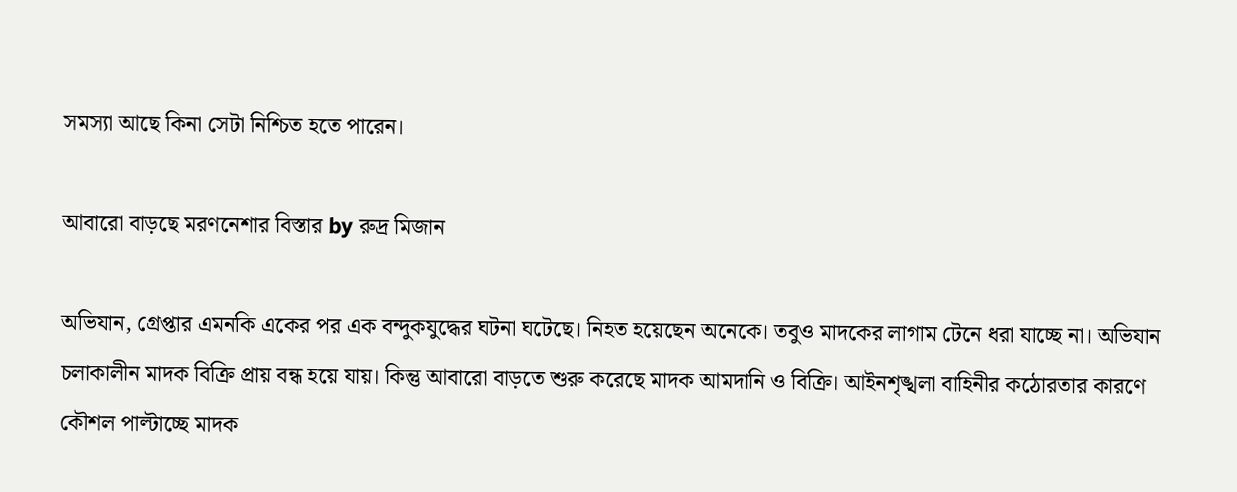সমস্যা আছে কিনা সেটা নিশ্চিত হতে পারেন।

আবারো বাড়ছে মরণনেশার বিস্তার by রুদ্র মিজান

অভিযান, গ্রেপ্তার এমনকি একের পর এক বন্দুকযুদ্ধের ঘটনা ঘটেছে। নিহত হয়েছেন অনেকে। তবুও মাদকের লাগাম টেনে ধরা যাচ্ছে না। অভিযান চলাকালীন মাদক বিক্রি প্রায় বন্ধ হয়ে যায়। কিন্তু আবারো বাড়তে শুরু করেছে মাদক আমদানি ও বিক্রি। আইনশৃঙ্খলা বাহিনীর কঠোরতার কারণে কৌশল পাল্টাচ্ছে মাদক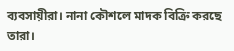ব্যবসায়ীরা। নানা কৌশলে মাদক বিক্রি করছে তারা।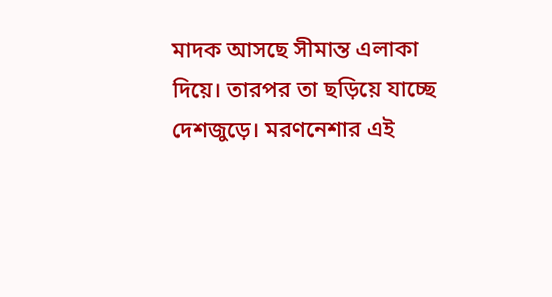মাদক আসছে সীমান্ত এলাকা দিয়ে। তারপর তা ছড়িয়ে যাচ্ছে দেশজুড়ে। মরণনেশার এই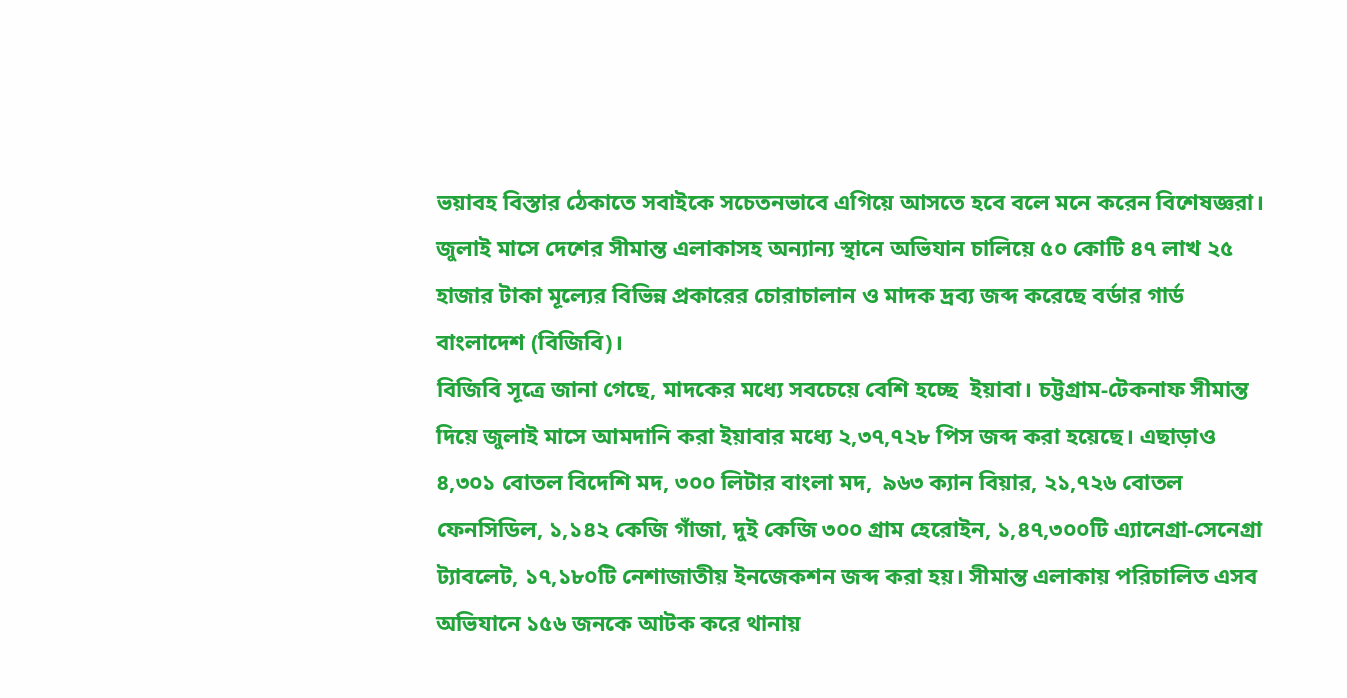ভয়াবহ বিস্তার ঠেকাতে সবাইকে সচেতনভাবে এগিয়ে আসতে হবে বলে মনে করেন বিশেষজ্ঞরা।
জুলাই মাসে দেশের সীমান্ত এলাকাসহ অন্যান্য স্থানে অভিযান চালিয়ে ৫০ কোটি ৪৭ লাখ ২৫ হাজার টাকা মূল্যের বিভিন্ন প্রকারের চোরাচালান ও মাদক দ্রব্য জব্দ করেছে বর্ডার গার্ড বাংলাদেশ (বিজিবি)।
বিজিবি সূত্রে জানা গেছে, মাদকের মধ্যে সবচেয়ে বেশি হচ্ছে  ইয়াবা। চট্টগ্রাম-টেকনাফ সীমান্ত দিয়ে জুলাই মাসে আমদানি করা ইয়াবার মধ্যে ২,৩৭,৭২৮ পিস জব্দ করা হয়েছে। এছাড়াও ৪,৩০১ বোতল বিদেশি মদ, ৩০০ লিটার বাংলা মদ,  ৯৬৩ ক্যান বিয়ার, ২১,৭২৬ বোতল ফেনসিডিল, ১,১৪২ কেজি গাঁজা, দুই কেজি ৩০০ গ্রাম হেরোইন, ১,৪৭,৩০০টি এ্যানেগ্রা-সেনেগ্রা ট্যাবলেট, ১৭,১৮০টি নেশাজাতীয় ইনজেকশন জব্দ করা হয়। সীমান্ত এলাকায় পরিচালিত এসব অভিযানে ১৫৬ জনকে আটক করে থানায়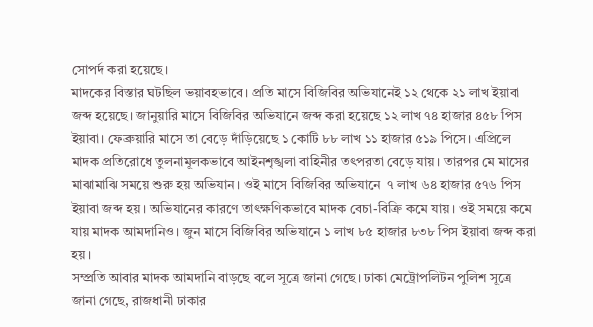সোপর্দ করা হয়েছে।
মাদকের বিস্তার ঘটছিল ভয়াবহভাবে। প্রতি মাসে বিজিবির অভিযানেই ১২ থেকে ২১ লাখ ইয়াবা জব্দ হয়েছে। জানুয়ারি মাসে বিজিবির অভিযানে জব্দ করা হয়েছে ১২ লাখ ৭৪ হাজার ৪৫৮ পিস ইয়াবা। ফেব্রুয়ারি মাসে তা বেড়ে দাঁড়িয়েছে ১ কোটি ৮৮ লাখ ১১ হাজার ৫১৯ পিসে। এপ্রিলে মাদক প্রতিরোধে তুলনামূলকভাবে আইনশৃঙ্খলা বাহিনীর তৎপরতা বেড়ে যায়। তারপর মে মাসের মাঝামাঝি সময়ে শুরু হয় অভিযান। ওই মাসে বিজিবির অভিযানে  ৭ লাখ ৬৪ হাজার ৫৭৬ পিস ইয়াবা জব্দ হয়। অভিযানের কারণে তাৎক্ষণিকভাবে মাদক বেচা-বিক্রি কমে যায়। ওই সময়ে কমে যায় মাদক আমদানিও। জুন মাসে বিজিবির অভিযানে ১ লাখ ৮৫ হাজার ৮৩৮ পিস ইয়াবা জব্দ করা হয়।
সম্প্রতি আবার মাদক আমদানি বাড়ছে বলে সূত্রে জানা গেছে। ঢাকা মেট্রোপলিটন পুলিশ সূত্রে জানা গেছে, রাজধানী ঢাকার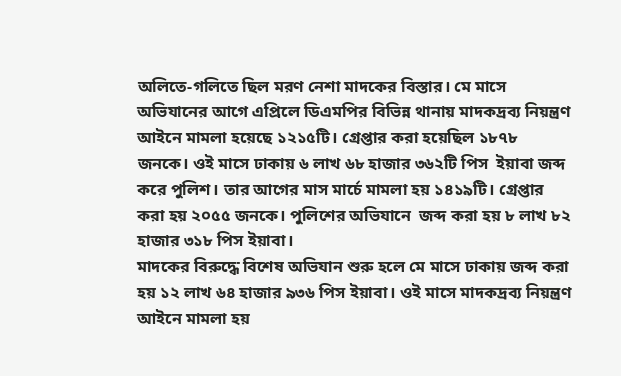অলিতে-গলিতে ছিল মরণ নেশা মাদকের বিস্তার। মে মাসে অভিযানের আগে এপ্রিলে ডিএমপির বিভিন্ন থানায় মাদকদ্রব্য নিয়ন্ত্রণ আইনে মামলা হয়েছে ১২১৫টি। গ্রেপ্তার করা হয়েছিল ১৮৭৮ জনকে। ওই মাসে ঢাকায় ৬ লাখ ৬৮ হাজার ৩৬২টি পিস  ইয়াবা জব্দ করে পুলিশ। তার আগের মাস মার্চে মামলা হয় ১৪১৯টি। গ্রেপ্তার করা হয় ২০৫৫ জনকে। পুলিশের অভিযানে  জব্দ করা হয় ৮ লাখ ৮২ হাজার ৩১৮ পিস ইয়াবা।
মাদকের বিরুদ্ধে বিশেষ অভিযান শুরু হলে মে মাসে ঢাকায় জব্দ করা হয় ১২ লাখ ৬৪ হাজার ৯৩৬ পিস ইয়াবা। ওই মাসে মাদকদ্রব্য নিয়ন্ত্রণ আইনে মামলা হয়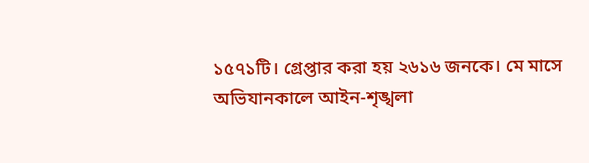১৫৭১টি। গ্রেপ্তার করা হয় ২৬১৬ জনকে। মে মাসে অভিযানকালে আইন-শৃঙ্খলা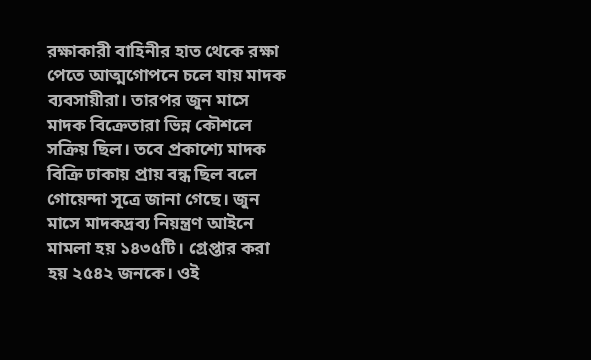রক্ষাকারী বাহিনীর হাত থেকে রক্ষা পেতে আত্মগোপনে চলে যায় মাদক ব্যবসায়ীরা। তারপর জুন মাসে মাদক বিক্রেতারা ভিন্ন কৌশলে সক্রিয় ছিল। তবে প্রকাশ্যে মাদক বিক্রি ঢাকায় প্রায় বন্ধ ছিল বলে গোয়েন্দা সূত্রে জানা গেছে। জুন মাসে মাদকদ্রব্য নিয়ন্ত্রণ আইনে মামলা হয় ১৪৩৫টি। গ্রেপ্তার করা হয় ২৫৪২ জনকে। ওই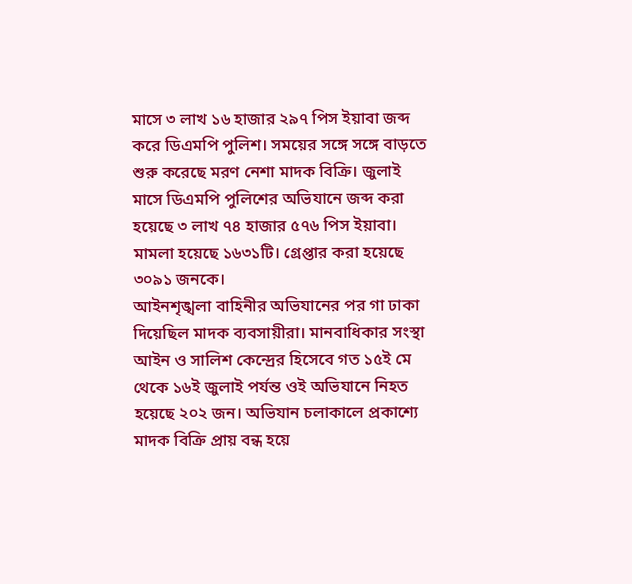মাসে ৩ লাখ ১৬ হাজার ২৯৭ পিস ইয়াবা জব্দ করে ডিএমপি পুলিশ। সময়ের সঙ্গে সঙ্গে বাড়তে শুরু করেছে মরণ নেশা মাদক বিক্রি। জুলাই মাসে ডিএমপি পুলিশের অভিযানে জব্দ করা হয়েছে ৩ লাখ ৭৪ হাজার ৫৭৬ পিস ইয়াবা। মামলা হয়েছে ১৬৩১টি। গ্রেপ্তার করা হয়েছে ৩০৯১ জনকে।
আইনশৃঙ্খলা বাহিনীর অভিযানের পর গা ঢাকা দিয়েছিল মাদক ব্যবসায়ীরা। মানবাধিকার সংস্থা আইন ও সালিশ কেন্দ্রের হিসেবে গত ১৫ই মে থেকে ১৬ই জুলাই পর্যন্ত ওই অভিযানে নিহত হয়েছে ২০২ জন। অভিযান চলাকালে প্রকাশ্যে মাদক বিক্রি প্রায় বন্ধ হয়ে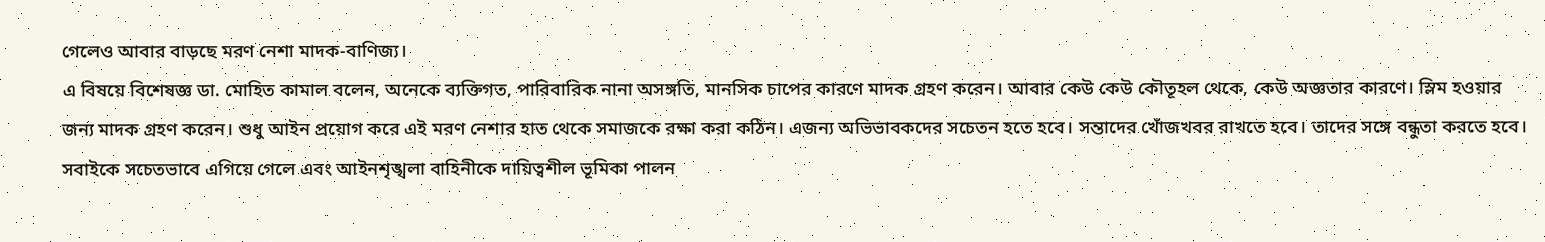গেলেও আবার বাড়ছে মরণ নেশা মাদক-বাণিজ্য।
এ বিষয়ে বিশেষজ্ঞ ডা. মোহিত কামাল বলেন, অনেকে ব্যক্তিগত, পারিবারিক নানা অসঙ্গতি, মানসিক চাপের কারণে মাদক গ্রহণ করেন। আবার কেউ কেউ কৌতূহল থেকে, কেউ অজ্ঞতার কারণে। স্লিম হওয়ার জন্য মাদক গ্রহণ করেন। শুধু আইন প্রয়োগ করে এই মরণ নেশার হাত থেকে সমাজকে রক্ষা করা কঠিন। এজন্য অভিভাবকদের সচেতন হতে হবে। সন্তাদের খোঁজখবর রাখতে হবে। তাদের সঙ্গে বন্ধুতা করতে হবে। সবাইকে সচেতভাবে এগিয়ে গেলে এবং আইনশৃঙ্খলা বাহিনীকে দায়িত্বশীল ভূমিকা পালন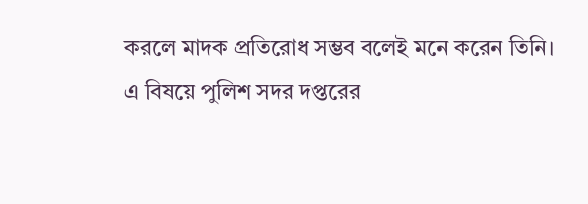করলে মাদক প্রতিরোধ সম্ভব বলেই মনে করেন তিনি।
এ বিষয়ে পুলিশ সদর দপ্তরের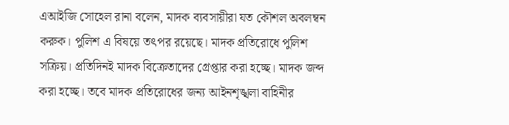এআইজি সোহেল রানা বলেন, মাদক ব্যবসায়ীরা যত কৌশল অবলম্বন করুক। পুলিশ এ বিষয়ে তৎপর রয়েছে। মাদক প্রতিরোধে পুলিশ সক্রিয়। প্রতিদিনই মাদক বিক্রেতাদের গ্রেপ্তার করা হচ্ছে। মাদক জব্দ করা হচ্ছে। তবে মাদক প্রতিরোধের জন্য আইনশৃঙ্খলা বাহিনীর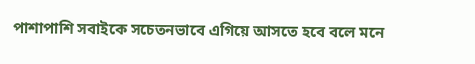পাশাপাশি সবাইকে সচেতনভাবে এগিয়ে আসতে হবে বলে মনে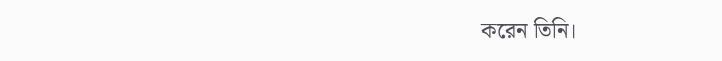করেন তিনি।